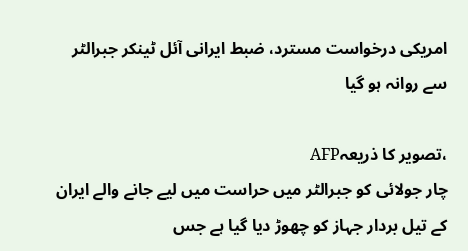امریکی درخواست مسترد، ضبط ایرانی آئل ٹینکر جبرالٹر سے روانہ ہو گیا

،تصویر کا ذریعہAFP
چار جولائی کو جبرالٹر میں حراست میں لیے جانے والے ایران کے تیل بردار جہاز کو چھوڑ دیا گیا ہے جس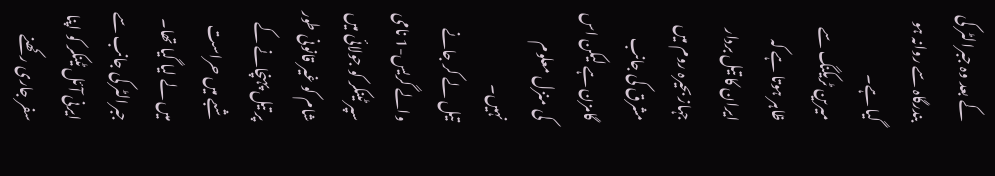کے بعد وہ جبرالٹر کی بندرگاہ سے روانہ ہو گیا ہے۔
میرین ٹریکنگ سے ظاہر ہوتا ہے کہ ایران کا تیل بردار جہاز بحیرہ روم میں مشرق کی جانب گامزن ہے لیکن اس کی منزل معلوم نہیں۔
تیل لے کر جانے والے گریس-1 نامی سپر ٹینکر کو جولائی میں شام کو غیر قانونی طور پر تیل پہنچانے کے شبے میں حراست میں لے لیا گیا تھا۔
جبرالٹر کی جانب سے ایرنی آئل ٹینکر کو اپنا سفر جاری رکھنے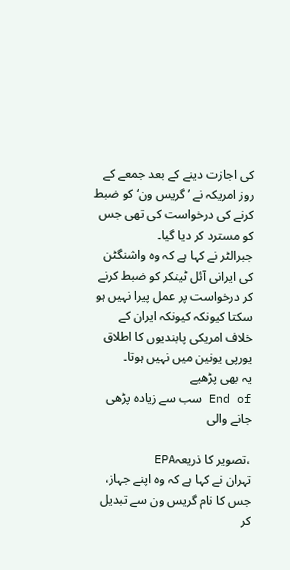کی اجازت دینے کے بعد جمعے کے روز امریکہ نے ’گریس ون‘ کو ضبط کرنے کی درخواست کی تھی جس کو مسترد کر دیا گیا۔
جبرالٹر نے کہا ہے کہ وہ واشنگٹن کی ایرانی آئل ٹینکر کو ضبط کرنے کر درخواست پر عمل پیرا نہیں ہو سکتا کیونکہ کیونکہ ایران کے خلاف امریکی پابندیوں کا اطلاق یورپی یونین میں نہیں ہوتا۔
یہ بھی پڑھیے
End of سب سے زیادہ پڑھی جانے والی

،تصویر کا ذریعہEPA
تہران نے کہا ہے کہ وہ اپنے جہاز، جس کا نام گریس ون سے تبدیل کر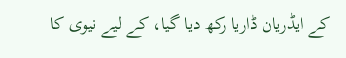کے ایڈریان ڈاریا رکھ دیا گیا، کے لیے نیوی کا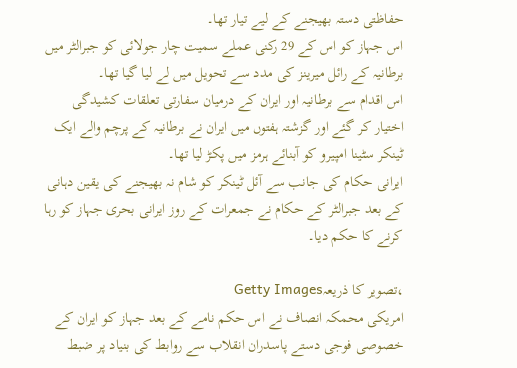حفاظتی دستہ بھیجنے کے لیے تیار تھا۔
اس جہاز کو اس کے 29 رکنی عملے سمیت چار جولائی کو جبرالٹر میں برطانیہ کے رائل میرینز کی مدد سے تحویل میں لے لیا گیا تھا۔
اس اقدام سے برطانیہ اور ایران کے درمیان سفارتی تعلقات کشیدگی اختیار کر گئے اور گزشتہ ہفتوں میں ایران نے برطانیہ کے پرچم والے ایک ٹینکر سٹینا امپیرو کو آبنائے ہرمز میں پکڑ لیا تھا۔
ایرانی حکام کی جانب سے آئل ٹینکر کو شام نہ بھیجنے کی یقین دہانی کے بعد جبرالٹر کے حکام نے جمعرات کے روز ایرانی بحری جہاز کو رہا کرنے کا حکم دیا۔

،تصویر کا ذریعہGetty Images
امریکی محمکہ انصاف نے اس حکم نامے کے بعد جہاز کو ایران کے خصوصی فوجی دستے پاسدران انقلاب سے روابط کی بنیاد پر ضبط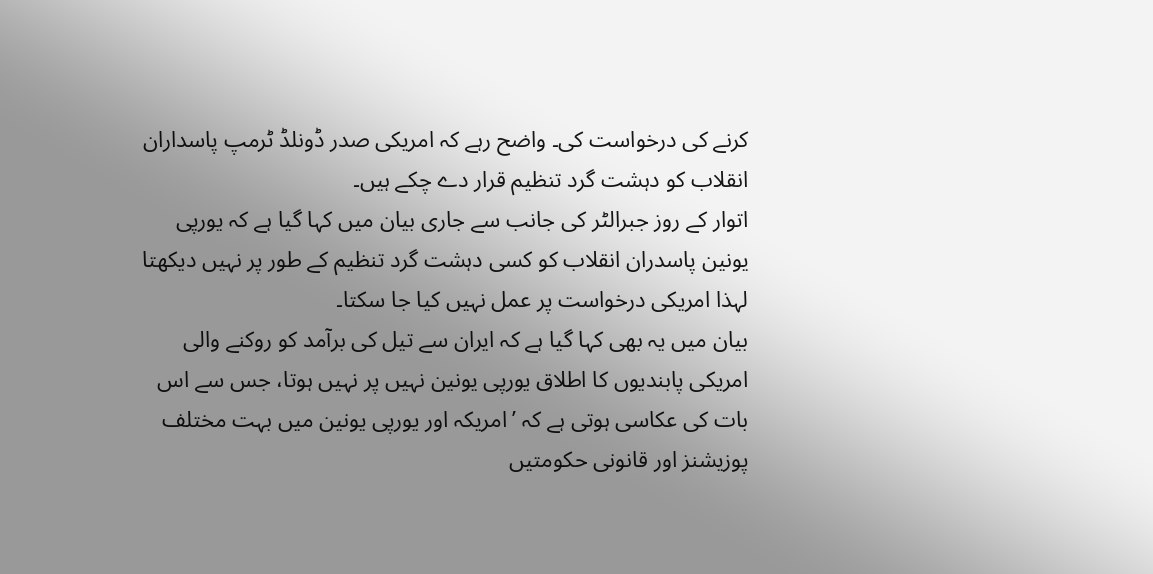کرنے کی درخواست کی۔ واضح رہے کہ امریکی صدر ڈونلڈ ٹرمپ پاسداران انقلاب کو دہشت گرد تنظیم قرار دے چکے ہیں۔
اتوار کے روز جبرالٹر کی جانب سے جاری بیان میں کہا گیا ہے کہ یورپی یونین پاسدران انقلاب کو کسی دہشت گرد تنظیم کے طور پر نہیں دیکھتا لہذا امریکی درخواست پر عمل نہیں کیا جا سکتا۔
بیان میں یہ بھی کہا گیا ہے کہ ایران سے تیل کی برآمد کو روکنے والی امریکی پابندیوں کا اطلاق یورپی یونین نہیں پر نہیں ہوتا، جس سے اس بات کی عکاسی ہوتی ہے کہ ’امریکہ اور یورپی یونین میں بہت مختلف پوزیشنز اور قانونی حکومتیں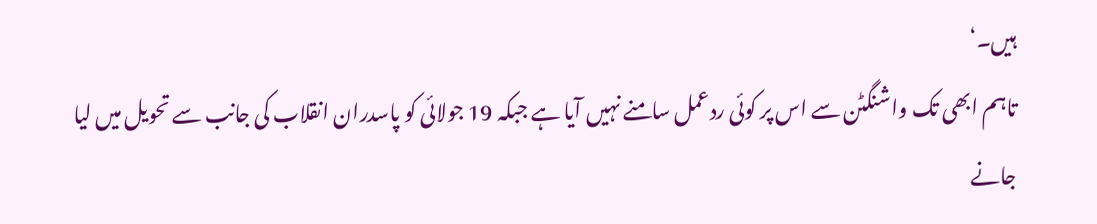ہیں۔‘
تاہم ابھی تک واشنگٹن سے اس پر کوئی ردعمل سامنے نہیں آیا ہے جبکہ 19 جولائی کو پاسدران انقلاب کی جانب سے تحویل میں لیا جانے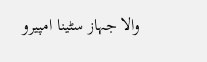والا جہاز سٹینا امپیرو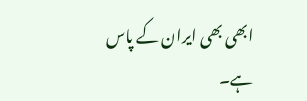ابھی بھی ایران کے پاس ہے۔